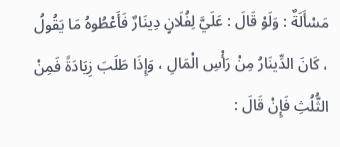مَسْأَلَةٌ : وَلَوْ قَالَ : عَلَيَّ لِفُلَانٍ دِينَارٌ فَأَعْطُوهُ مَا يَقُولُ ، كَانَ الدِّينَارُ مِنْ رَأْسِ الْمَالِ ، وَإِذَا طَلَبَ زِيَادَةً فَمِنْ الثُّلُثِ فَإِنْ قَالَ :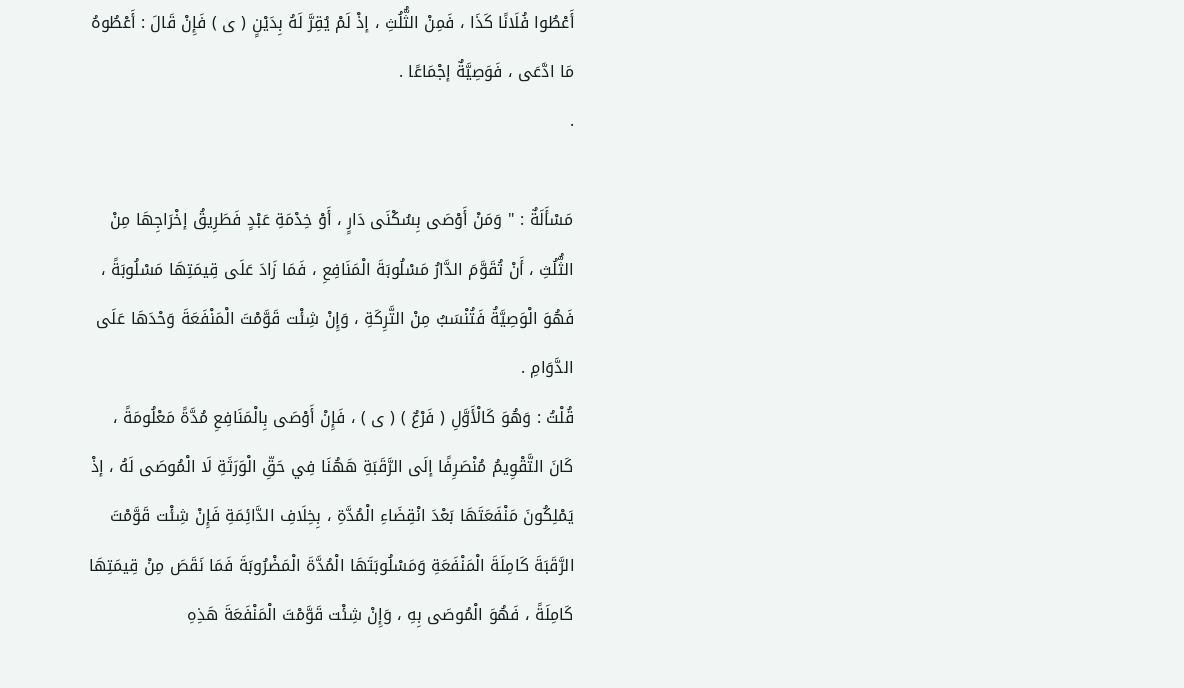أَعْطُوا فُلَانًا كَذَا ، فَمِنْ الثُّلُثِ ، إذْ لَمْ يُقِرَّ لَهُ بِدَيْنٍ ( ى ) فَإِنْ قَالَ : أَعْطُوهُ مَا ادَّعَى ، فَوَصِيَّةٌ إجْمَاعًا .
.

مَسْأَلَةٌ : " وَمَنْ أَوْصَى بِسُكْنَى دَارٍ ، أَوْ خِدْمَةِ عَبْدٍ فَطَرِيقُ إخْرَاجِهَا مِنْ الثُّلُثِ ، أَنْ تُقَوَّمَ الدَّارُ مَسْلُوبَةَ الْمَنَافِعِ ، فَمَا زَادَ عَلَى قِيمَتِهَا مَسْلُوبَةً ، فَهُوَ الْوَصِيَّةُ فَتُنْسَبُ مِنْ التَّرِكَةِ ، وَإِنْ شِئْت قَوَّمْتَ الْمَنْفَعَةَ وَحْدَهَا عَلَى الدَّوَامِ .
قُلْتُ : وَهُوَ كَالْأَوَّلِ ( فَرْعٌ ) ( ى ) ، فَإِنْ أَوْصَى بِالْمَنَافِعِ مُدَّةً مَعْلُومَةً ، كَانَ التَّقْوِيمُ مُنْصَرِفًا إلَى الرَّقَبَةِ هَهُنَا فِي حَقِّ الْوَرَثَةِ لَا الْمُوصَى لَهُ ، إذْ يَمْلِكُونَ مَنْفَعَتَهَا بَعْدَ انْقِضَاءِ الْمُدَّةِ ، بِخِلَافِ الدَّائِمَةِ فَإِنْ شِئْت قَوَّمْتَ الرَّقَبَةَ كَامِلَةَ الْمَنْفَعَةِ وَمَسْلُوبَتَهَا الْمُدَّةَ الْمَضْرُوبَةَ فَمَا نَقَصَ مِنْ قِيمَتِهَا كَامِلَةً ، فَهُوَ الْمُوصَى بِهِ ، وَإِنْ شِئْت قَوَّمْتَ الْمَنْفَعَةَ هَذِهِ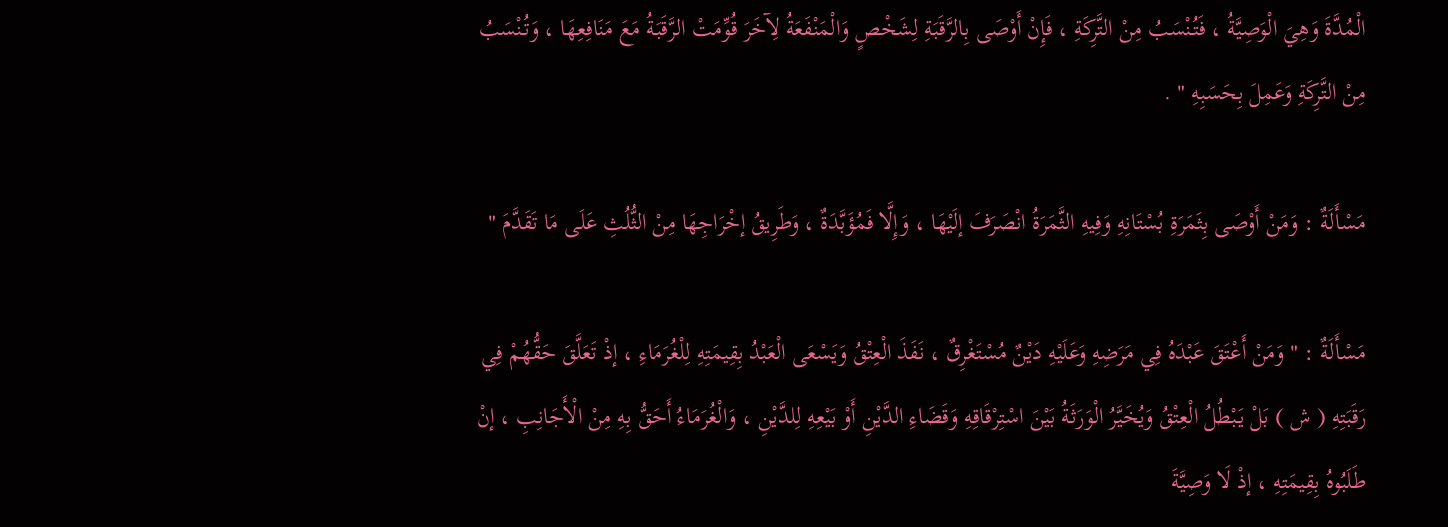الْمُدَّةَ وَهِيَ الْوَصِيَّةُ ، فَتُنْسَبُ مِنْ التَّرِكَةِ ، فَإِنْ أَوْصَى بِالرَّقَبَةِ لِشَخْصٍ وَالْمَنْفَعَةُ لِآخَرَ قُوِّمَتْ الرَّقَبَةُ مَعَ مَنَافِعِهَا ، وَتُنْسَبُ مِنْ التَّرِكَةِ وَعَمِلَ بِحَسَبِهِ " .

مَسْأَلَةٌ : وَمَنْ أَوْصَى بِثَمَرَةِ بُسْتَانِهِ وَفِيهِ الثَّمَرَةُ انْصَرَفَ إلَيْهَا ، وَإِلَّا فَمُؤَبَّدَةٌ ، وَطَرِيقُ إخْرَاجِهَا مِنْ الثُّلُثِ عَلَى مَا تَقَدَّمَ "

مَسْأَلَةٌ : " وَمَنْ أَعْتَقَ عَبْدَهُ فِي مَرَضِهِ وَعَلَيْهِ دَيْنٌ مُسْتَغْرِقٌ ، نَفَذَ الْعِتْقُ وَيَسْعَى الْعَبْدُ بِقِيمَتِهِ لِلْغُرَمَاءِ ، إذْ تَعَلَّقَ حَقُّهُمْ فِي رَقَبَتِهِ ( ش ) بَلْ يَبْطُلُ الْعِتْقُ وَيُخَيَّرُ الْوَرَثَةُ بَيْنَ اسْتِرْقَاقِهِ وَقَضَاءِ الدَّيْنِ أَوْ بَيْعِهِ لِلدَّيْنِ ، وَالْغُرَمَاءُ أَحَقُّ بِهِ مِنْ الْأَجَانِبِ ، إنْ طَلَبُوهُ بِقِيمَتِهِ ، إذْ لَا وَصِيَّةَ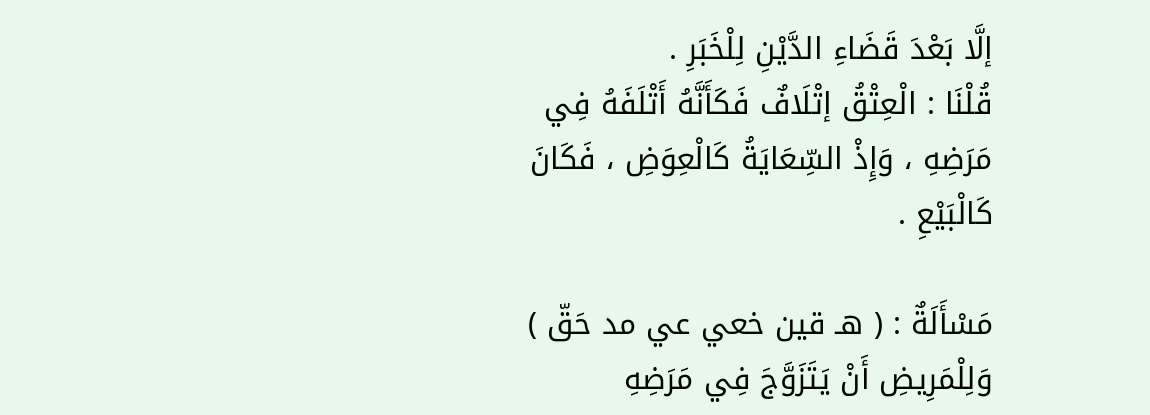إلَّا بَعْدَ قَضَاءِ الدَّيْنِ لِلْخَبَرِ .
قُلْنَا : الْعِتْقُ إتْلَافٌ فَكَأَنَّهُ أَتْلَفَهُ فِي مَرَضِهِ ، وَإِذْ السِّعَايَةُ كَالْعِوَضِ ، فَكَانَ كَالْبَيْعِ .

مَسْأَلَةٌ : ( هـ قين خعي عي مد حَقّ ) وَلِلْمَرِيضِ أَنْ يَتَزَوَّجَ فِي مَرَضِهِ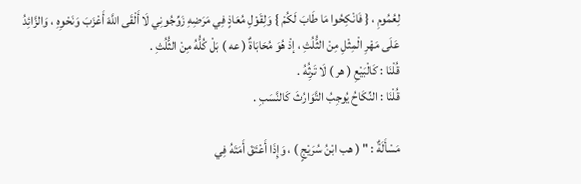لِعُمُومِ ، { فَانْكِحُوا مَا طَابَ لَكُمْ } وَلِقَوْلِ مُعَاذٍ فِي مَرَضِهِ زَوِّجُونِي لَا أَلْقَى اللَّهَ أَعْزَبَ وَنَحْوِهِ ، وَالزَّائِدُ عَلَى مَهْرِ الْمِثْلِ مِنْ الثُّلُثِ ، إذْ هُوَ مُحَابَاةٌ ( عه ) بَلْ كُلُّهُ مِنْ الثُّلُثِ .
قُلْنَا : كَالْبَيْعِ ( هر ) لَا تَرِثُهُ .
قُلْنَا : النِّكَاحُ يُوجِبُ التَّوَارُثَ كَالنَّسَبِ .

مَسْأَلَةٌ : " ( هب ابْنُ سُرَيْجٍ ) ، وَإِذَا أَعْتَقَ أَمَتَهُ فِي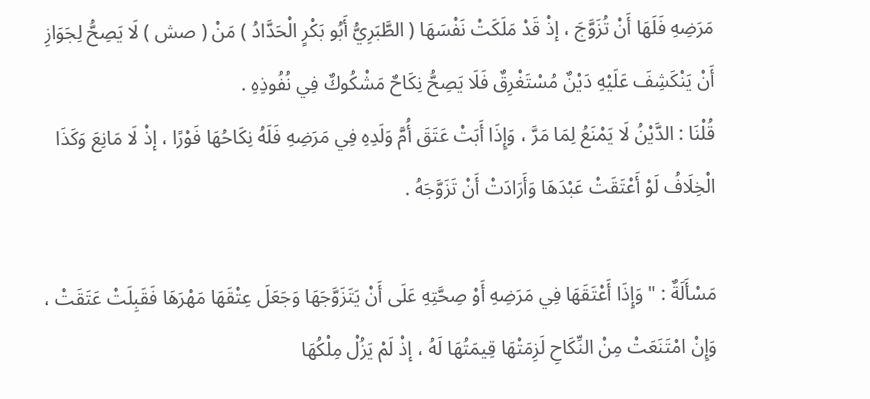مَرَضِهِ فَلَهَا أَنْ تُزَوَّجَ ، إذْ قَدْ مَلَكَتْ نَفْسَهَا ( الطَّبَرِيُّ أَبُو بَكْرٍ الْحَدَّادُ ) مَنْ ( صش ) لَا يَصِحُّ لِجَوَازِ أَنْ يَنْكَشِفَ عَلَيْهِ دَيْنٌ مُسْتَغْرِقٌ فَلَا يَصِحُّ نِكَاحٌ مَشْكُوكٌ فِي نُفُوذِهِ .
قُلْنَا : الدَّيْنُ لَا يَمْنَعُ لِمَا مَرَّ ، وَإِذَا أَبَتْ عَتَقَ أُمَّ وَلَدِهِ فِي مَرَضِهِ فَلَهُ نِكَاحُهَا فَوْرًا ، إذْ لَا مَانِعَ وَكَذَا الْخِلَافُ لَوْ أَعْتَقَتْ عَبْدَهَا وَأَرَادَتْ أَنْ تَزَوَّجَهُ .

مَسْأَلَةٌ : " وَإِذَا أَعْتَقَهَا فِي مَرَضِهِ أَوْ صِحَّتِهِ عَلَى أَنْ يَتَزَوَّجَهَا وَجَعَلَ عِتْقَهَا مَهْرَهَا فَقَبِلَتْ عَتَقَتْ ، وَإِنْ امْتَنَعَتْ مِنْ النِّكَاحِ لَزِمَتْهَا قِيمَتُهَا لَهُ ، إذْ لَمْ يَزُلْ مِلْكُهَا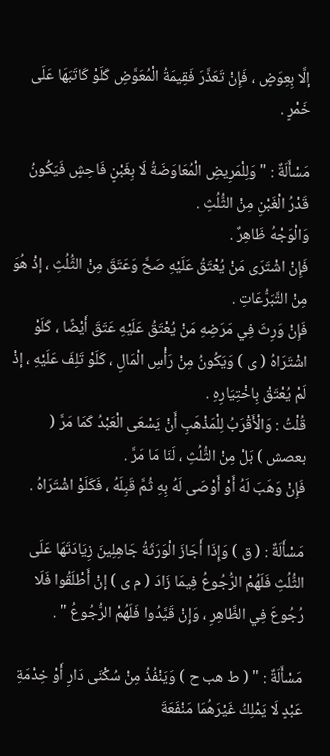إلَّا بِعِوَضٍ ، فَإِنْ تَعَذَّرَ فَقِيمَةُ الْمُعَوَّضِ كَلَوْ كَاتَبَهَا عَلَى خَمْرٍ .

مَسْأَلَةٌ : " وَلِلْمَرِيضِ الْمُعَاوَضَةُ لَا بِغَبْنٍ فَاحِشٍ فَيَكُونُ قَدْرُ الْغَبْنِ مِنْ الثُّلُثِ .
وَالْوَجْهُ ظَاهِرٌ .
فَإِنْ اشْتَرَى مَنْ يُعْتَقُ عَلَيْهِ صَحَّ وَعَتَقَ مِنْ الثُّلُثِ ، إذْ هُوَ مِنْ التَّبَرُّعَاتِ .
فَإِنْ وَرِثَ فِي مَرَضِهِ مَنْ يُعْتَقُ عَلَيْهِ عَتَقَ أَيْضًا ، كَلَوْ اشْتَرَاهُ ( ى ) وَيَكُونُ مِنْ رَأْسِ الْمَالِ ، كَلَوْ تَلِفَ عَلَيْهِ ، إذْ لَمْ يُعْتَقْ بِاخْتِيَارِهِ .
قُلْتُ : وَالْأَقْرَبُ لِلْمَذْهَبِ أَنْ يَسْعَى الْعَبْدُ كَمَا مَرَّ ( بعصش ) بَلْ مِنْ الثُّلُثِ ، لَنَا مَا مَرَّ .
فَإِنْ وَهَبَ لَهُ أَوْ أَوْصَى لَهُ بِهِ ثُمَّ قَبِلَهُ ، فَكَلَوْ اشْتَرَاهُ .

مَسْأَلَةٌ : ( ق ) وَإِذَا أَجَازَ الْوَرَثَةُ جَاهِلِينَ زِيَادَتَهَا عَلَى الثُّلُثِ فَلَهُمْ الرُّجُوعُ فِيمَا زَادَ ( م ى ) إنْ أَطْلَقُوا فَلَا رُجُوعَ فِي الظَّاهِرِ ، وَإِنْ قَيَّدُوا فَلَهُمْ الرُّجُوعُ " .

مَسْأَلَةٌ : " ( ط هب ح ) وَيَنْفُذُ مِنْ سُكْنَى دَارِ أَوْ خِدْمَةِ عَبْدٍ لَا يَمْلِكُ غَيْرَهُمَا مَنْفَعَةَ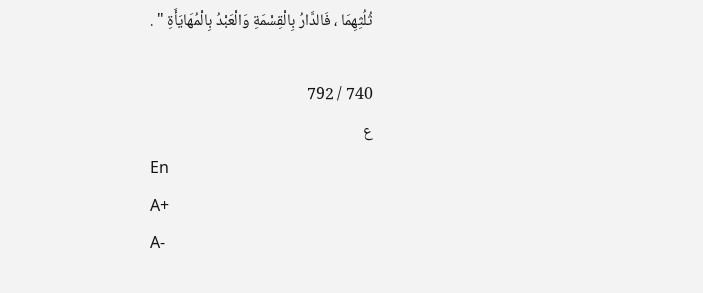ثُلُثِهِمَا ، فَالدَّارُ بِالْقِسْمَةِ وَالْعَبْدُ بِالْمُهَايَأَةِ " .

740 / 792
ع
En
A+
A-